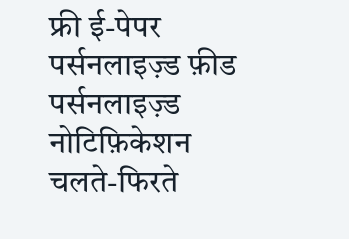फ्री ई-पेपर
पर्सनलाइज़्ड फ़ीड
पर्सनलाइज़्ड नोटिफ़िकेशन
चलते-फिरते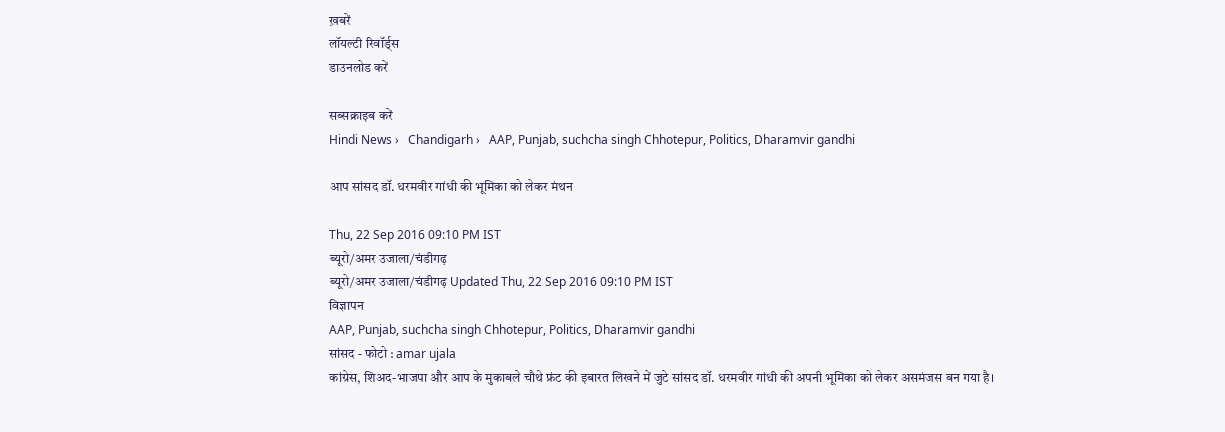ख़बरें
लॉयल्टी रिवॉर्ड्स
डाउनलोड करें

सब्सक्राइब करें
Hindi News ›   Chandigarh ›   AAP, Punjab, suchcha singh Chhotepur, Politics, Dharamvir gandhi

आप सांसद डॉ. धरमवीर गांधी की भूमिका को लेकर मंथन

Thu, 22 Sep 2016 09:10 PM IST
ब्यूरो/अमर उजाला/चंडीगढ़
ब्यूरो/अमर उजाला/चंडीगढ़ Updated Thu, 22 Sep 2016 09:10 PM IST
विज्ञापन
AAP, Punjab, suchcha singh Chhotepur, Politics, Dharamvir gandhi
सांसद - फोटो : amar ujala
कांग्रेस, शिअद-भाजपा और आप के मुकाबले चौथे फ्रंट की इबारत लिखने में जुटे सांसद डॉ. धरमवीर गांधी की अपनी भूमिका को लेकर असमंजस बन गया है।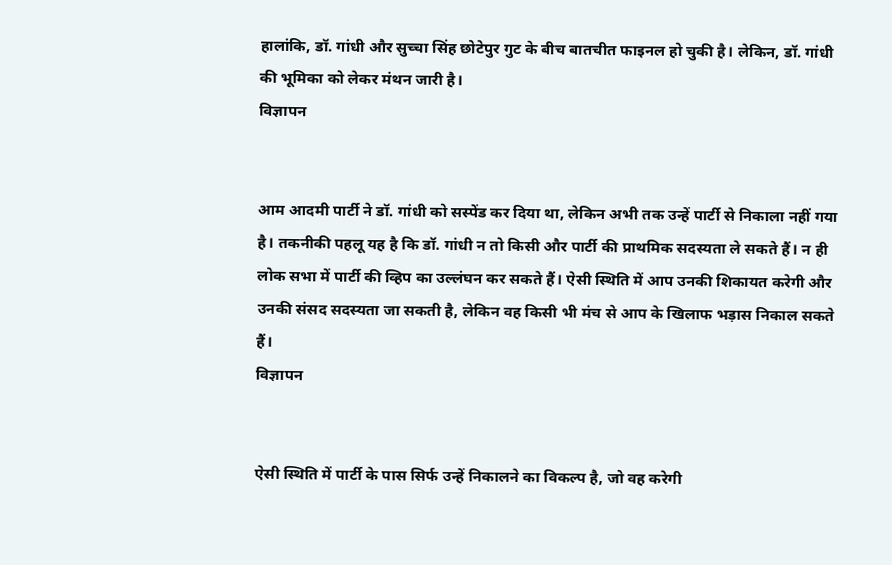हालांकि, डॉ. गांधी और सुच्चा सिंह छोटेपुर गुट के बीच बातचीत फाइनल हो चुकी है। लेकिन, डॉ. गांधी की भूमिका को लेकर मंथन जारी है।
विज्ञापन


आम आदमी पार्टी ने डॉ. गांधी को सस्पेंड कर दिया था, लेकिन अभी तक उन्हें पार्टी से निकाला नहीं गया है। तकनीकी पहलू यह है कि डॉ. गांधी न तो किसी और पार्टी की प्राथमिक सदस्यता ले सकते हैं। न ही लोक सभा में पार्टी की व्हिप का उल्लंघन कर सकते हैं। ऐसी स्थिति में आप उनकी शिकायत करेगी और उनकी संसद सदस्यता जा सकती है, लेकिन वह किसी भी मंच से आप के खिलाफ भड़ास निकाल सकते हैं।
विज्ञापन


ऐसी स्थिति में पार्टी के पास सिर्फ उन्हें निकालने का विकल्प है, जो वह करेगी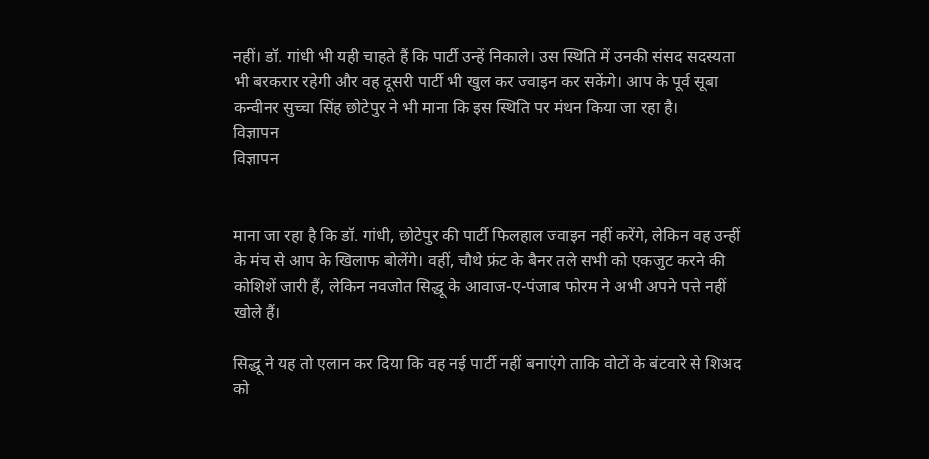नहीं। डॉ. गांधी भी यही चाहते हैं कि पार्टी उन्हें निकाले। उस स्थिति में उनकी संसद सदस्यता भी बरकरार रहेगी और वह दूसरी पार्टी भी खुल कर ज्वाइन कर सकेंगे। आप के पूर्व सूबा कन्वीनर सुच्चा सिंह छोटेपुर ने भी माना कि इस स्थिति पर मंथन किया जा रहा है।
विज्ञापन
विज्ञापन


माना जा रहा है कि डॉ. गांधी, छोटेपुर की पार्टी फिलहाल ज्वाइन नहीं करेंगे, लेकिन वह उन्हीं के मंच से आप के खिलाफ बोलेंगे। वहीं, चौथे फ्रंट के बैनर तले सभी को एकजुट करने की कोशिशें जारी हैं, लेकिन नवजोत सिद्धू के आवाज-ए-पंजाब फोरम ने अभी अपने पत्ते नहीं खोले हैं।

सिद्धू ने यह तो एलान कर दिया कि वह नई पार्टी नहीं बनाएंगे ताकि वोटों के बंटवारे से शिअद को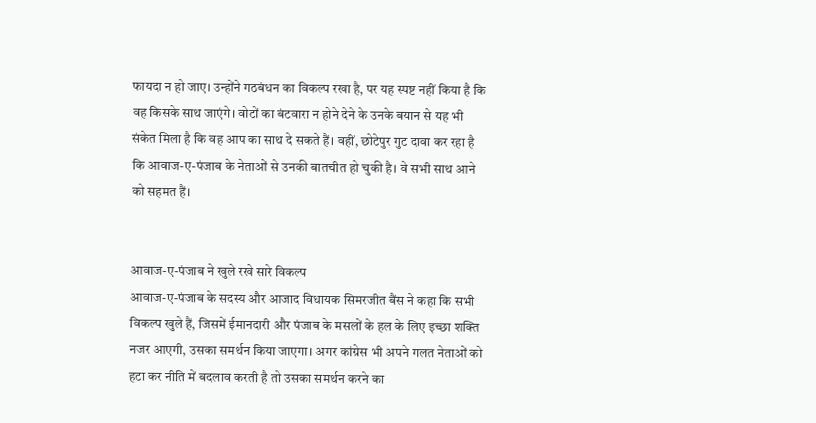फायदा न हो जाए। उन्होंने गठबंधन का विकल्प रखा है, पर यह स्पष्ट नहीं किया है कि वह किसके साथ जाएंगे। वोटों का बंटवारा न होने देने के उनके बयान से यह भी संकेत मिला है कि वह आप का साथ दे सकते हैं। वहीं, छोटेपुर गुट दावा कर रहा है कि आवाज-ए-पंजाब के नेताओं से उनकी बातचीत हो चुकी है। वे सभी साथ आने को सहमत हैं।


आवाज-ए-पंजाब ने खुले रखे सारे विकल्प
आवाज-ए-पंजाब के सदस्य और आजाद विधायक सिमरजीत बैंस ने कहा कि सभी विकल्प खुले हैं, जिसमें ईमानदारी और पंजाब के मसलों के हल के लिए इच्छा शक्ति नजर आएगी, उसका समर्थन किया जाएगा। अगर कांग्रेस भी अपने गलत नेताओं को हटा कर नीति में बदलाव करती है तो उसका समर्थन करने का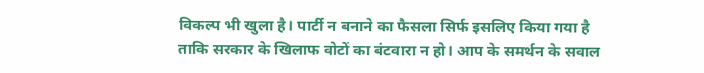विकल्प भी खुला है। पार्टी न बनाने का फैसला सिर्फ इसलिए किया गया है ताकि सरकार के खिलाफ वोटों का बंटवारा न हो। आप के समर्थन के सवाल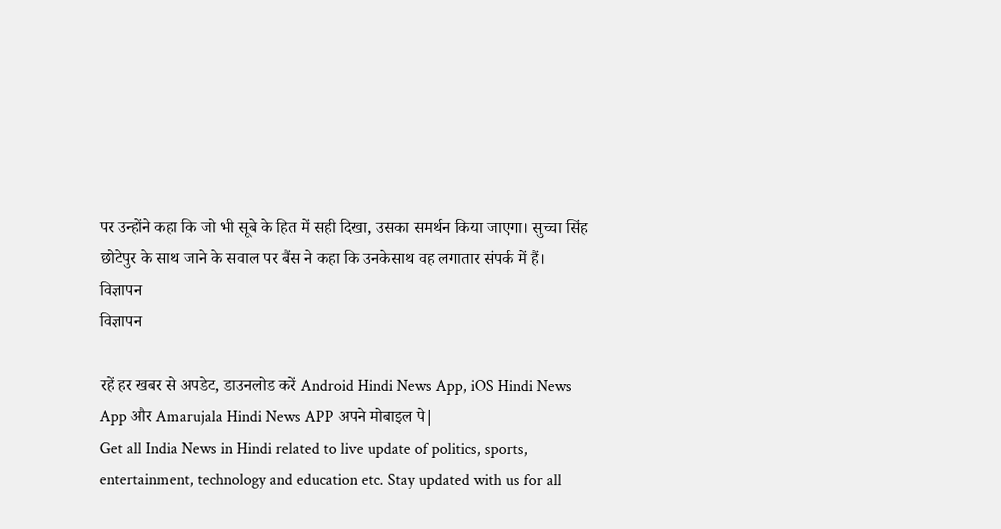पर उन्होंने कहा कि जो भी सूबे के हित में सही दिखा, उसका समर्थन किया जाएगा। सुच्चा सिंह छोटेपुर के साथ जाने के सवाल पर बैंस ने कहा कि उनकेसाथ वह लगातार संपर्क में हैं।
विज्ञापन
विज्ञापन

रहें हर खबर से अपडेट, डाउनलोड करें Android Hindi News App, iOS Hindi News App और Amarujala Hindi News APP अपने मोबाइल पे|
Get all India News in Hindi related to live update of politics, sports, entertainment, technology and education etc. Stay updated with us for all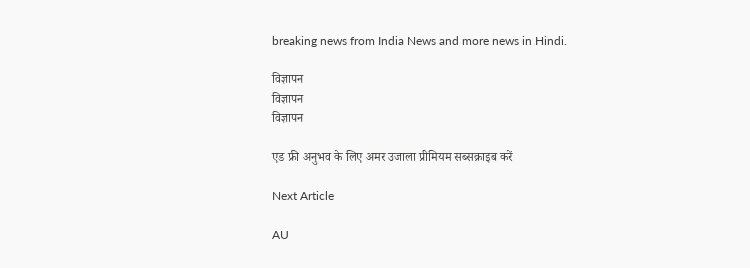breaking news from India News and more news in Hindi.

विज्ञापन
विज्ञापन
विज्ञापन

एड फ्री अनुभव के लिए अमर उजाला प्रीमियम सब्सक्राइब करें

Next Article

AU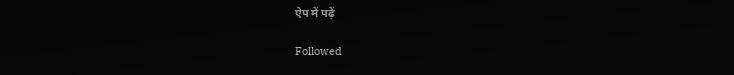ऐप में पढ़ें

Followed